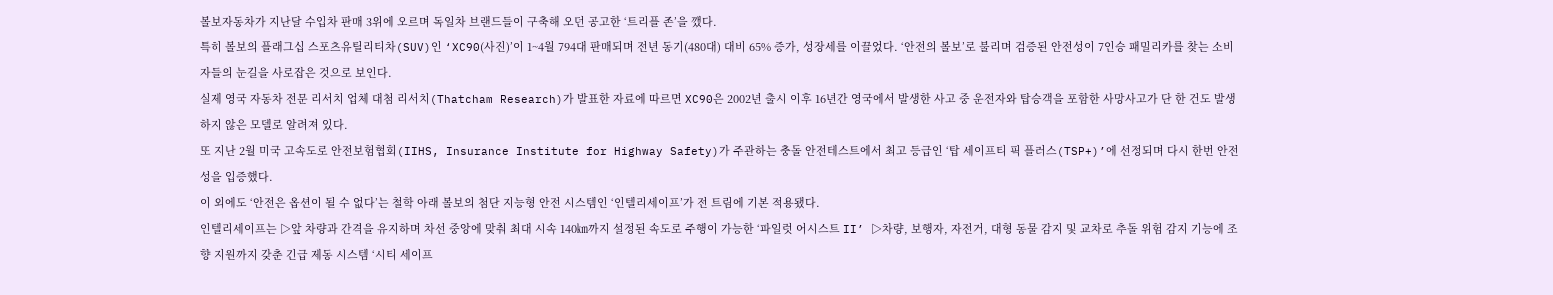볼보자동차가 지난달 수입차 판매 3위에 오르며 독일차 브랜드들이 구축해 오던 공고한 ‘트리플 존’을 깼다.
특히 볼보의 플래그십 스포츠유틸리티차(SUV)인 ‘XC90(사진)’이 1~4월 794대 판매되며 전년 동기(480대) 대비 65% 증가, 성장세를 이끌었다. ‘안전의 볼보’로 불리며 검증된 안전성이 7인승 패밀리카를 찾는 소비자들의 눈길을 사로잡은 것으로 보인다.
실제 영국 자동차 전문 리서치 업체 대첨 리서치(Thatcham Research)가 발표한 자료에 따르면 XC90은 2002년 출시 이후 16년간 영국에서 발생한 사고 중 운전자와 탑승객을 포함한 사망사고가 단 한 건도 발생하지 않은 모델로 알려져 있다.
또 지난 2월 미국 고속도로 안전보험협회(IIHS, Insurance Institute for Highway Safety)가 주관하는 충돌 안전테스트에서 최고 등급인 ‘탑 세이프티 픽 플러스(TSP+)’에 선정되며 다시 한번 안전성을 입증했다.
이 외에도 ‘안전은 옵션이 될 수 없다’는 철학 아래 볼보의 첨단 지능형 안전 시스템인 ‘인텔리세이프’가 전 트림에 기본 적용됐다.
인텔리세이프는 ▷앞 차량과 간격을 유지하며 차선 중앙에 맞춰 최대 시속 140㎞까지 설정된 속도로 주행이 가능한 ‘파일럿 어시스트 II’ ▷차량, 보행자, 자전거, 대형 동물 감지 및 교차로 추돌 위험 감지 기능에 조향 지원까지 갖춘 긴급 제동 시스템 ‘시티 세이프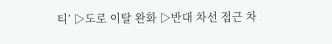티’ ▷도로 이탈 완화 ▷반대 차선 접근 차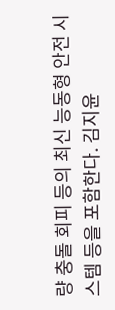량 충돌 회피 등의 최신 능동형 안전 시스템 등을 포함한다. 김지윤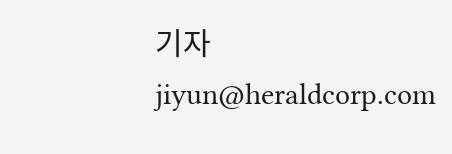기자
jiyun@heraldcorp.com